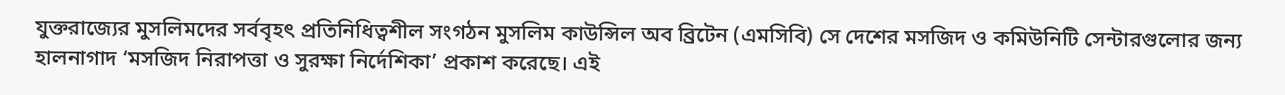যুক্তরাজ্যের মুসলিমদের সর্ববৃহৎ প্রতিনিধিত্বশীল সংগঠন মুসলিম কাউন্সিল অব ব্রিটেন (এমসিবি) সে দেশের মসজিদ ও কমিউনিটি সেন্টারগুলোর জন্য হালনাগাদ ‘মসজিদ নিরাপত্তা ও সুরক্ষা নির্দেশিকা’ প্রকাশ করেছে। এই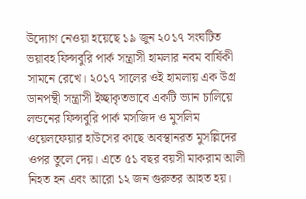উদ্যোগ নেওয়া হয়েছে ১৯ জুন ২০১৭ সংঘটিত ভয়াবহ ফিন্সবুরি পার্ক সন্ত্রাসী হামলার নবম বার্ষিকী সামনে রেখে। ২০১৭ সালের ওই হামলায় এক উগ্র ডানপন্থী সন্ত্রাসী ইচ্ছাকৃতভাবে একটি ভ্যান চালিয়ে লন্ডনের ফিন্সবুরি পার্ক মসজিদ ও মুসলিম ওয়েলফেয়ার হাউসের কাছে অবস্থানরত মুসল্লিদের ওপর তুলে দেয়। এতে ৫১ বছর বয়সী মাকরাম আলী নিহত হন এবং আরো ১২ জন গুরুতর আহত হয়।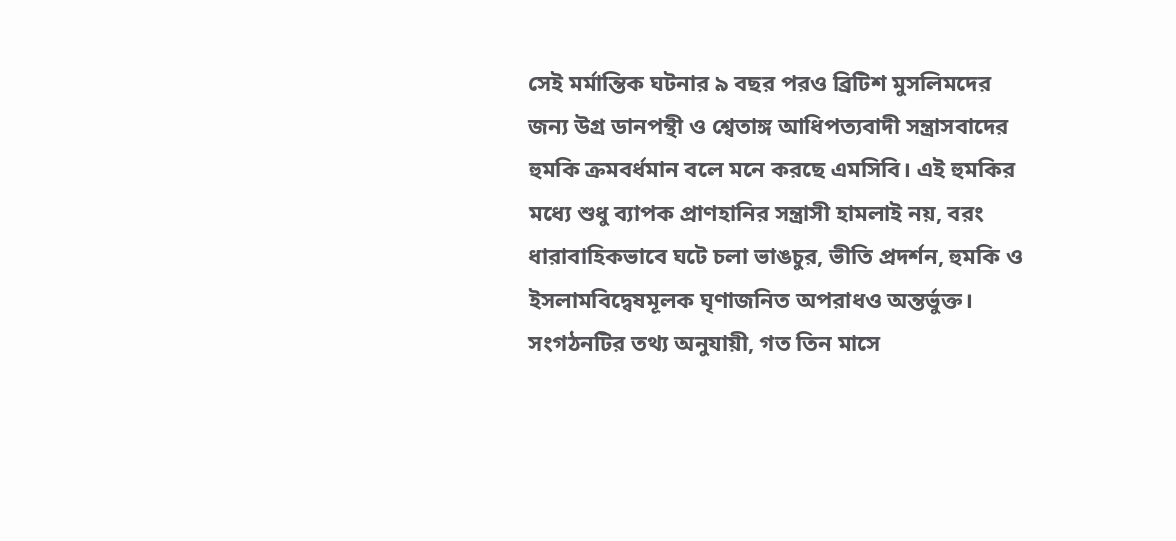সেই মর্মান্তিক ঘটনার ৯ বছর পরও ব্রিটিশ মুসলিমদের জন্য উগ্র ডানপন্থী ও শ্বেতাঙ্গ আধিপত্যবাদী সন্ত্রাসবাদের হুমকি ক্রমবর্ধমান বলে মনে করছে এমসিবি। এই হুমকির মধ্যে শুধু ব্যাপক প্রাণহানির সন্ত্রাসী হামলাই নয়, বরং ধারাবাহিকভাবে ঘটে চলা ভাঙচুর, ভীতি প্রদর্শন, হুমকি ও ইসলামবিদ্বেষমূলক ঘৃণাজনিত অপরাধও অন্তর্ভুক্ত। সংগঠনটির তথ্য অনুযায়ী, গত তিন মাসে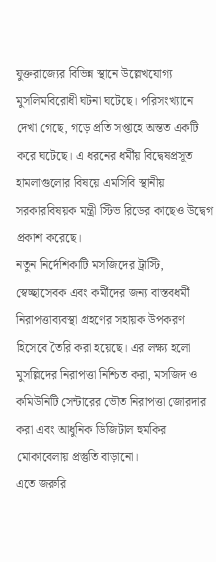যুক্তরাজ্যের বিভিন্ন স্থানে উল্লেখযোগ্য মুসলিমবিরোধী ঘটনা ঘটেছে। পরিসংখ্যানে দেখা গেছে, গড়ে প্রতি সপ্তাহে অন্তত একটি করে ঘটেছে। এ ধরনের ধর্মীয় বিদ্বেষপ্রসূত হামলাগুলোর বিষয়ে এমসিবি স্থানীয় সরকারবিষয়ক মন্ত্রী স্টিভ রিডের কাছেও উদ্বেগ প্রকাশ করেছে।
নতুন নির্দেশিকাটি মসজিদের ট্রাস্টি, স্বেচ্ছাসেবক এবং কর্মীদের জন্য বাস্তবধর্মী নিরাপত্তাব্যবস্থা গ্রহণের সহায়ক উপকরণ হিসেবে তৈরি করা হয়েছে। এর লক্ষ্য হলো মুসল্লিদের নিরাপত্তা নিশ্চিত করা, মসজিদ ও কমিউনিটি সেন্টারের ভৌত নিরাপত্তা জোরদার করা এবং আধুনিক ডিজিটাল হুমকির মোকাবেলায় প্রস্তুতি বাড়ানো।
এতে জরুরি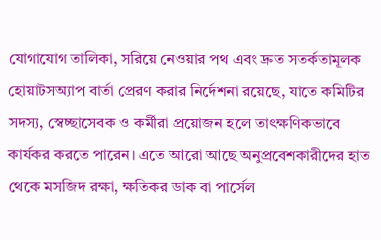যোগাযোগ তালিকা, সরিয়ে নেওয়ার পথ এবং দ্রুত সতর্কতামূলক হোয়াটসঅ্যাপ বার্তা প্রেরণ করার নির্দেশনা রয়েছে, যাতে কমিটির সদস্য, স্বেচ্ছাসেবক ও কর্মীরা প্রয়োজন হলে তাৎক্ষণিকভাবে কার্যকর করতে পারেন। এতে আরো আছে অনুপ্রবেশকারীদের হাত থেকে মসজিদ রক্ষা, ক্ষতিকর ডাক বা পার্সেল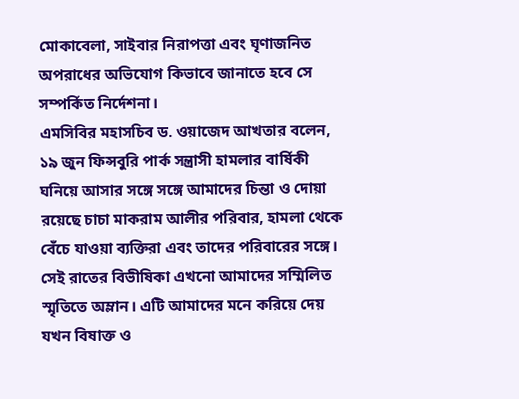মোকাবেলা, সাইবার নিরাপত্তা এবং ঘৃণাজনিত অপরাধের অভিযোগ কিভাবে জানাতে হবে সে সম্পর্কিত নির্দেশনা।
এমসিবির মহাসচিব ড. ওয়াজেদ আখতার বলেন, ১৯ জুন ফিন্সবুরি পার্ক সন্ত্রাসী হামলার বার্ষিকী ঘনিয়ে আসার সঙ্গে সঙ্গে আমাদের চিন্তা ও দোয়া রয়েছে চাচা মাকরাম আলীর পরিবার, হামলা থেকে বেঁচে যাওয়া ব্যক্তিরা এবং তাদের পরিবারের সঙ্গে। সেই রাতের বিভীষিকা এখনো আমাদের সম্মিলিত স্মৃতিতে অম্লান। এটি আমাদের মনে করিয়ে দেয় যখন বিষাক্ত ও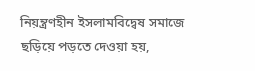নিয়ন্ত্রণহীন ইসলামবিদ্বেষ সমাজে ছড়িয়ে পড়তে দেওয়া হয়,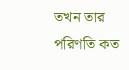তখন তার পরিণতি কত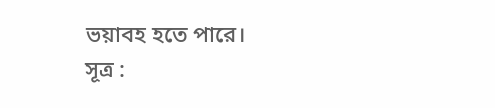ভয়াবহ হতে পারে।
সূত্র :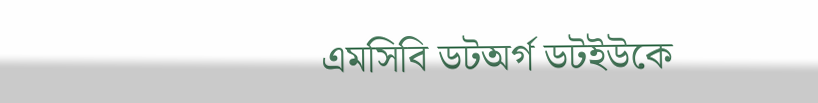এমসিবি ডটঅর্গ ডটইউকে